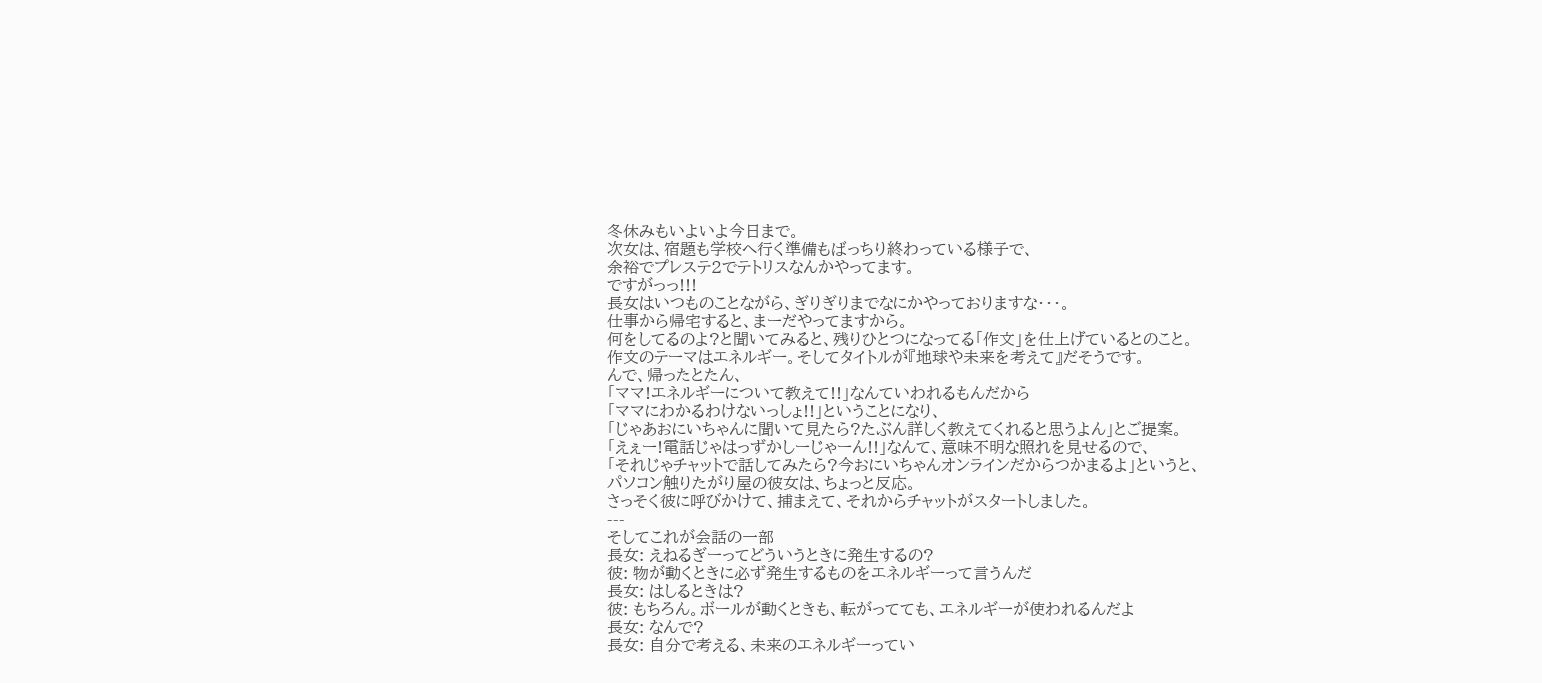冬休みもいよいよ今日まで。
次女は、宿題も学校へ行く準備もばっちり終わっている様子で、
余裕でプレステ2でテトリスなんかやってます。
ですがっっ!!!
長女はいつものことながら、ぎりぎりまでなにかやっておりますな・・・。
仕事から帰宅すると、まーだやってますから。
何をしてるのよ?と聞いてみると、残りひとつになってる「作文」を仕上げているとのこと。
作文のテーマはエネルギー。そしてタイトルが『地球や未来を考えて』だそうです。
んで、帰ったとたん、
「ママ!エネルギーについて教えて!!」なんていわれるもんだから
「ママにわかるわけないっしょ!!」ということになり、
「じゃあおにいちゃんに聞いて見たら?たぶん詳しく教えてくれると思うよん」とご提案。
「えぇー!電話じゃはっずかしーじゃーん!!」なんて、意味不明な照れを見せるので、
「それじゃチャットで話してみたら?今おにいちゃんオンラインだからつかまるよ」というと、
パソコン触りたがり屋の彼女は、ちょっと反応。
さっそく彼に呼びかけて、捕まえて、それからチャットがスタートしました。
---
そしてこれが会話の一部
長女: えねるぎーってどういうときに発生するの?
彼: 物が動くときに必ず発生するものをエネルギーって言うんだ
長女: はしるときは?
彼: もちろん。ボールが動くときも、転がってても、エネルギーが使われるんだよ
長女: なんで?
長女: 自分で考える、未来のエネルギーってい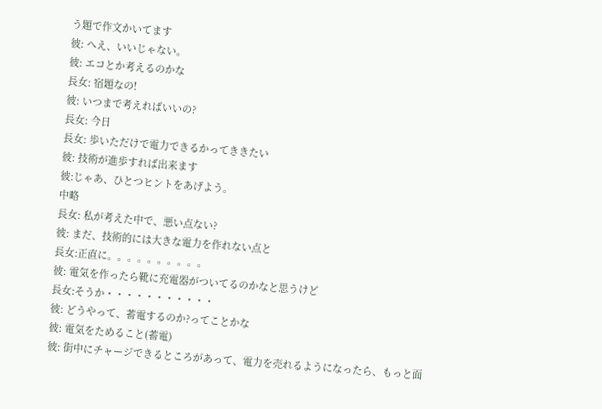う題で作文かいてます
彼: へえ、いいじゃない。
彼: エコとか考えるのかな
長女: 宿題なの!
彼: いつまで考えればいいの?
長女: 今日
長女: 歩いただけで電力できるかってききたい
彼: 技術が進歩すれば出来ます
彼:じゃあ、ひとつヒントをあげよう。
中略
長女: 私が考えた中で、悪い点ない?
彼: まだ、技術的には大きな電力を作れない点と
長女:正直に。。。。。。。。。。
彼: 電気を作ったら靴に充電器がついてるのかなと思うけど
長女:そうか・・・・・・・・・・・
彼: どうやって、蓄電するのか?ってことかな
彼: 電気をためること(蓄電)
彼: 街中にチャージできるところがあって、電力を売れるようになったら、もっと面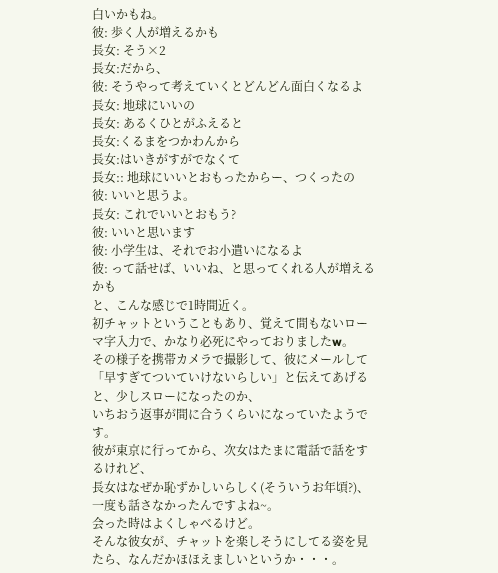白いかもね。
彼: 歩く人が増えるかも
長女: そう×2
長女:だから、
彼: そうやって考えていくとどんどん面白くなるよ
長女: 地球にいいの
長女: あるくひとがふえると
長女:くるまをつかわんから
長女:はいきがすがでなくて
長女:: 地球にいいとおもったからー、つくったの
彼: いいと思うよ。
長女: これでいいとおもう?
彼: いいと思います
彼: 小学生は、それでお小遣いになるよ
彼: って話せば、いいね、と思ってくれる人が増えるかも
と、こんな感じで1時間近く。
初チャットということもあり、覚えて間もないローマ字入力で、かなり必死にやっておりましたw。
その様子を携帯カメラで撮影して、彼にメールして
「早すぎてついていけないらしい」と伝えてあげると、少しスローになったのか、
いちおう返事が間に合うくらいになっていたようです。
彼が東京に行ってから、次女はたまに電話で話をするけれど、
長女はなぜか恥ずかしいらしく(そういうお年頃?)、一度も話さなかったんですよね~。
会った時はよくしゃべるけど。
そんな彼女が、チャットを楽しそうにしてる姿を見たら、なんだかほほえましいというか・・・。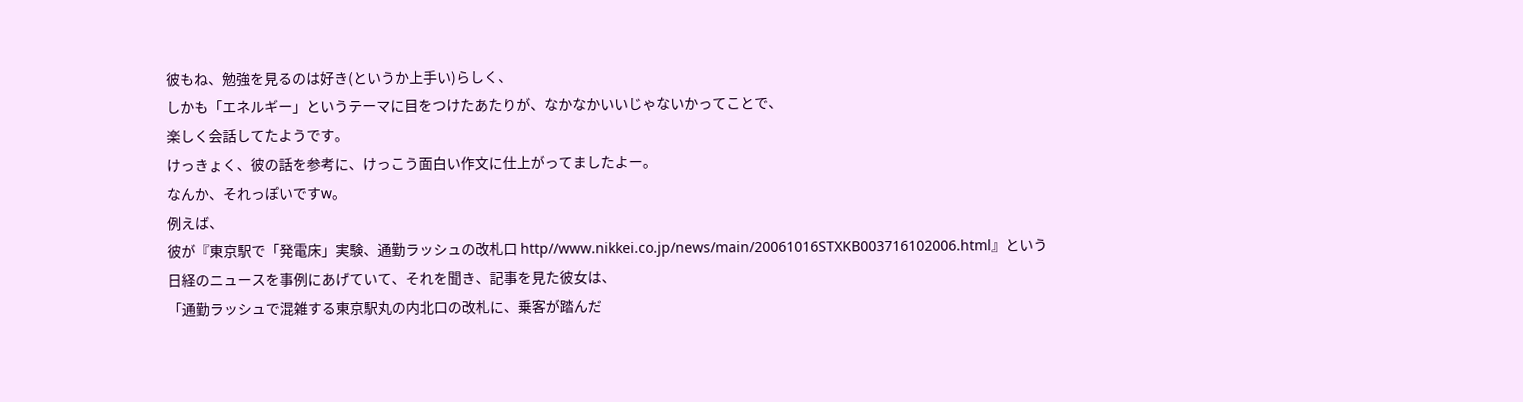彼もね、勉強を見るのは好き(というか上手い)らしく、
しかも「エネルギー」というテーマに目をつけたあたりが、なかなかいいじゃないかってことで、
楽しく会話してたようです。
けっきょく、彼の話を参考に、けっこう面白い作文に仕上がってましたよー。
なんか、それっぽいですw。
例えば、
彼が『東京駅で「発電床」実験、通勤ラッシュの改札口 http//www.nikkei.co.jp/news/main/20061016STXKB003716102006.html』という
日経のニュースを事例にあげていて、それを聞き、記事を見た彼女は、
「通勤ラッシュで混雑する東京駅丸の内北口の改札に、乗客が踏んだ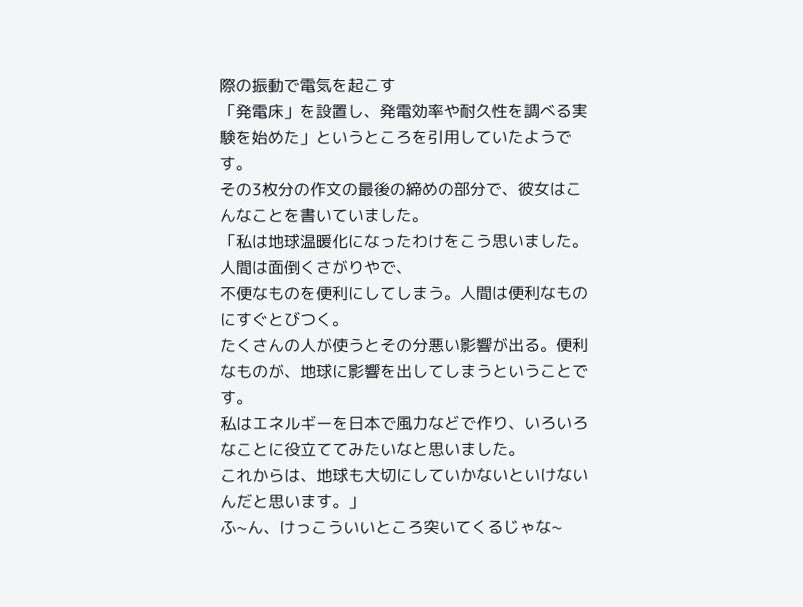際の振動で電気を起こす
「発電床」を設置し、発電効率や耐久性を調べる実験を始めた」というところを引用していたようです。
その3枚分の作文の最後の締めの部分で、彼女はこんなことを書いていました。
「私は地球温暖化になったわけをこう思いました。人間は面倒くさがりやで、
不便なものを便利にしてしまう。人間は便利なものにすぐとびつく。
たくさんの人が使うとその分悪い影響が出る。便利なものが、地球に影響を出してしまうということです。
私はエネルギーを日本で風力などで作り、いろいろなことに役立ててみたいなと思いました。
これからは、地球も大切にしていかないといけないんだと思います。」
ふ~ん、けっこういいところ突いてくるじゃな~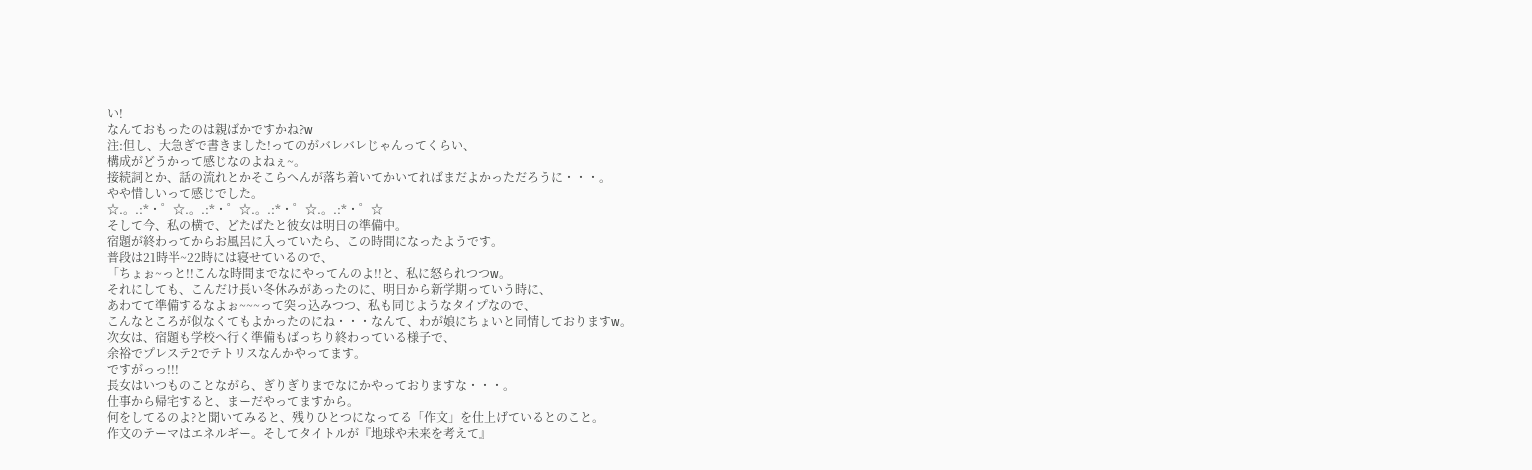い!
なんておもったのは親ばかですかね?w
注:但し、大急ぎで書きました!ってのがバレバレじゃんってくらい、
構成がどうかって感じなのよねぇ~。
接続詞とか、話の流れとかそこらへんが落ち着いてかいてればまだよかっただろうに・・・。
やや惜しいって感じでした。
☆.。.:*・゜☆.。.:*・゜☆.。.:*・゜☆.。.:*・゜☆
そして今、私の横で、どたばたと彼女は明日の準備中。
宿題が終わってからお風呂に入っていたら、この時間になったようです。
普段は21時半~22時には寝せているので、
「ちょぉ~っと!!こんな時間までなにやってんのよ!!と、私に怒られつつw。
それにしても、こんだけ長い冬休みがあったのに、明日から新学期っていう時に、
あわてて準備するなよぉ~~~って突っ込みつつ、私も同じようなタイプなので、
こんなところが似なくてもよかったのにね・・・なんて、わが娘にちょいと同情しておりますw。
次女は、宿題も学校へ行く準備もばっちり終わっている様子で、
余裕でプレステ2でテトリスなんかやってます。
ですがっっ!!!
長女はいつものことながら、ぎりぎりまでなにかやっておりますな・・・。
仕事から帰宅すると、まーだやってますから。
何をしてるのよ?と聞いてみると、残りひとつになってる「作文」を仕上げているとのこと。
作文のテーマはエネルギー。そしてタイトルが『地球や未来を考えて』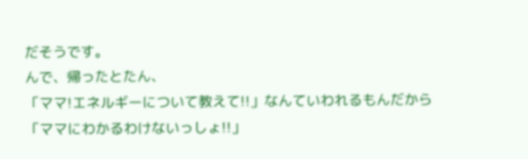だそうです。
んで、帰ったとたん、
「ママ!エネルギーについて教えて!!」なんていわれるもんだから
「ママにわかるわけないっしょ!!」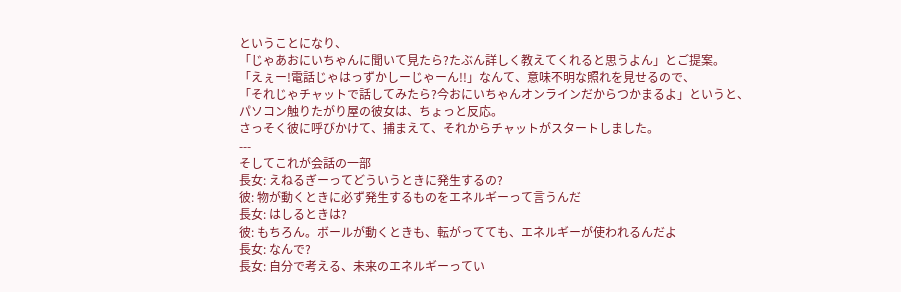ということになり、
「じゃあおにいちゃんに聞いて見たら?たぶん詳しく教えてくれると思うよん」とご提案。
「えぇー!電話じゃはっずかしーじゃーん!!」なんて、意味不明な照れを見せるので、
「それじゃチャットで話してみたら?今おにいちゃんオンラインだからつかまるよ」というと、
パソコン触りたがり屋の彼女は、ちょっと反応。
さっそく彼に呼びかけて、捕まえて、それからチャットがスタートしました。
---
そしてこれが会話の一部
長女: えねるぎーってどういうときに発生するの?
彼: 物が動くときに必ず発生するものをエネルギーって言うんだ
長女: はしるときは?
彼: もちろん。ボールが動くときも、転がってても、エネルギーが使われるんだよ
長女: なんで?
長女: 自分で考える、未来のエネルギーってい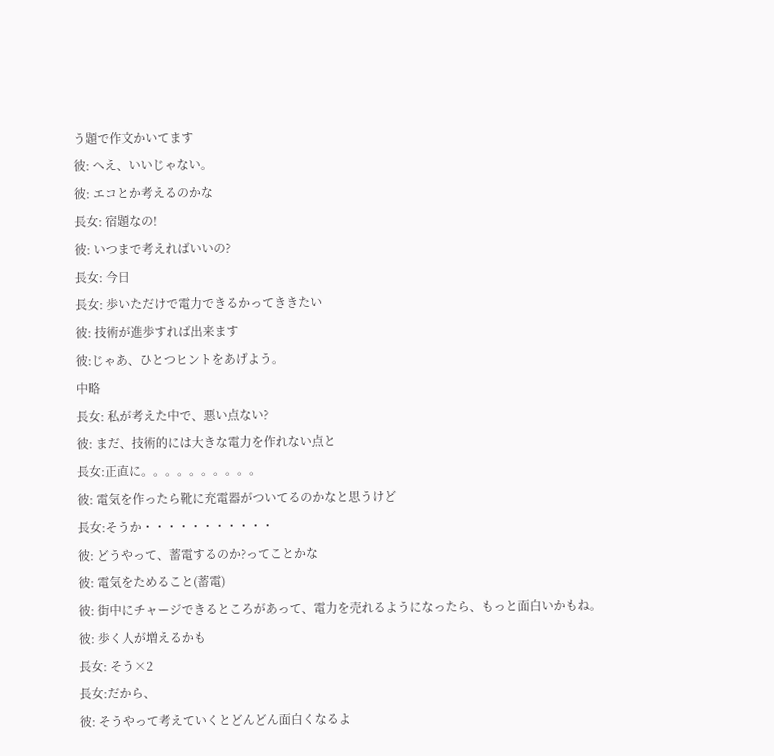う題で作文かいてます
彼: へえ、いいじゃない。
彼: エコとか考えるのかな
長女: 宿題なの!
彼: いつまで考えればいいの?
長女: 今日
長女: 歩いただけで電力できるかってききたい
彼: 技術が進歩すれば出来ます
彼:じゃあ、ひとつヒントをあげよう。
中略
長女: 私が考えた中で、悪い点ない?
彼: まだ、技術的には大きな電力を作れない点と
長女:正直に。。。。。。。。。。
彼: 電気を作ったら靴に充電器がついてるのかなと思うけど
長女:そうか・・・・・・・・・・・
彼: どうやって、蓄電するのか?ってことかな
彼: 電気をためること(蓄電)
彼: 街中にチャージできるところがあって、電力を売れるようになったら、もっと面白いかもね。
彼: 歩く人が増えるかも
長女: そう×2
長女:だから、
彼: そうやって考えていくとどんどん面白くなるよ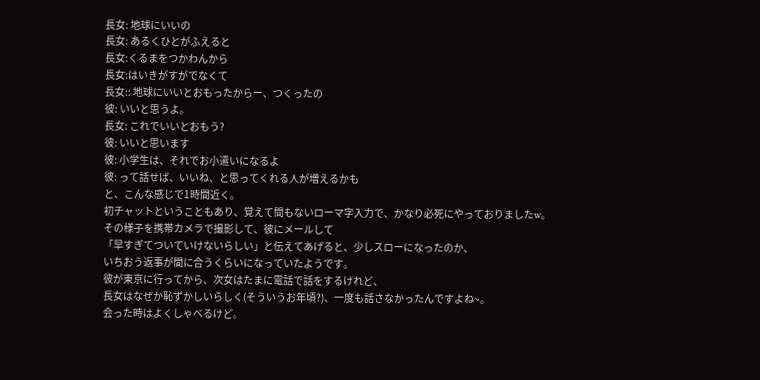長女: 地球にいいの
長女: あるくひとがふえると
長女:くるまをつかわんから
長女:はいきがすがでなくて
長女:: 地球にいいとおもったからー、つくったの
彼: いいと思うよ。
長女: これでいいとおもう?
彼: いいと思います
彼: 小学生は、それでお小遣いになるよ
彼: って話せば、いいね、と思ってくれる人が増えるかも
と、こんな感じで1時間近く。
初チャットということもあり、覚えて間もないローマ字入力で、かなり必死にやっておりましたw。
その様子を携帯カメラで撮影して、彼にメールして
「早すぎてついていけないらしい」と伝えてあげると、少しスローになったのか、
いちおう返事が間に合うくらいになっていたようです。
彼が東京に行ってから、次女はたまに電話で話をするけれど、
長女はなぜか恥ずかしいらしく(そういうお年頃?)、一度も話さなかったんですよね~。
会った時はよくしゃべるけど。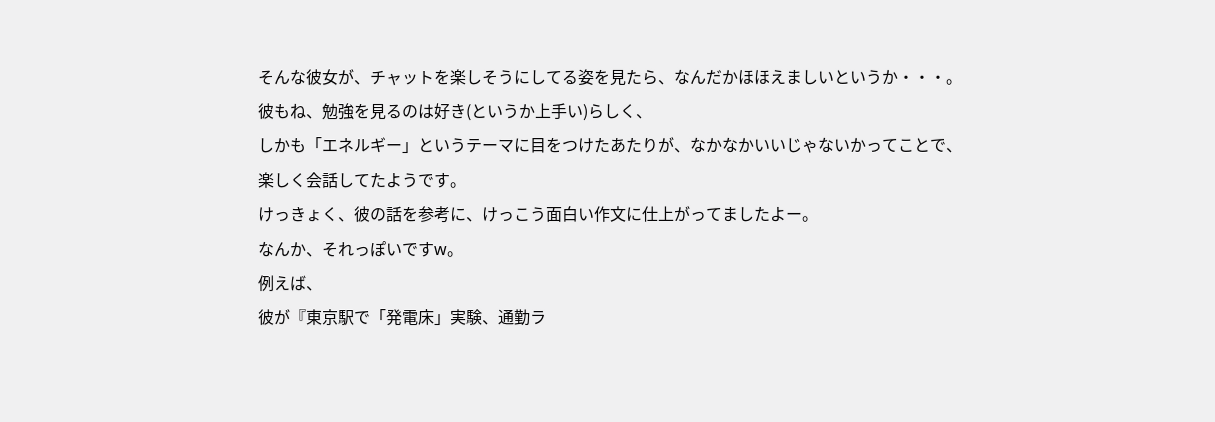そんな彼女が、チャットを楽しそうにしてる姿を見たら、なんだかほほえましいというか・・・。
彼もね、勉強を見るのは好き(というか上手い)らしく、
しかも「エネルギー」というテーマに目をつけたあたりが、なかなかいいじゃないかってことで、
楽しく会話してたようです。
けっきょく、彼の話を参考に、けっこう面白い作文に仕上がってましたよー。
なんか、それっぽいですw。
例えば、
彼が『東京駅で「発電床」実験、通勤ラ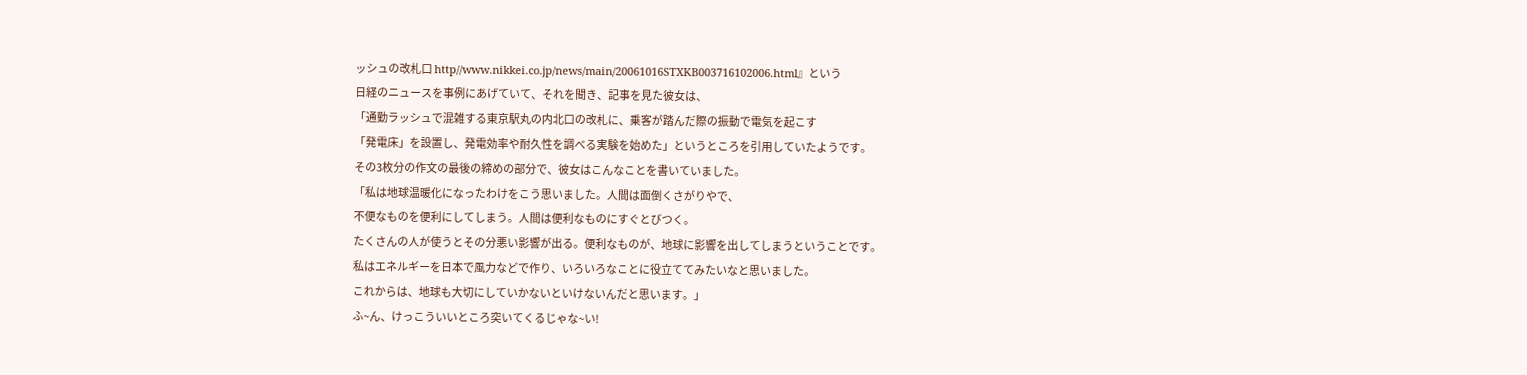ッシュの改札口 http//www.nikkei.co.jp/news/main/20061016STXKB003716102006.html』という
日経のニュースを事例にあげていて、それを聞き、記事を見た彼女は、
「通勤ラッシュで混雑する東京駅丸の内北口の改札に、乗客が踏んだ際の振動で電気を起こす
「発電床」を設置し、発電効率や耐久性を調べる実験を始めた」というところを引用していたようです。
その3枚分の作文の最後の締めの部分で、彼女はこんなことを書いていました。
「私は地球温暖化になったわけをこう思いました。人間は面倒くさがりやで、
不便なものを便利にしてしまう。人間は便利なものにすぐとびつく。
たくさんの人が使うとその分悪い影響が出る。便利なものが、地球に影響を出してしまうということです。
私はエネルギーを日本で風力などで作り、いろいろなことに役立ててみたいなと思いました。
これからは、地球も大切にしていかないといけないんだと思います。」
ふ~ん、けっこういいところ突いてくるじゃな~い!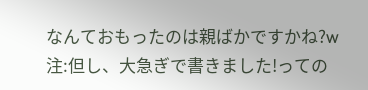なんておもったのは親ばかですかね?w
注:但し、大急ぎで書きました!っての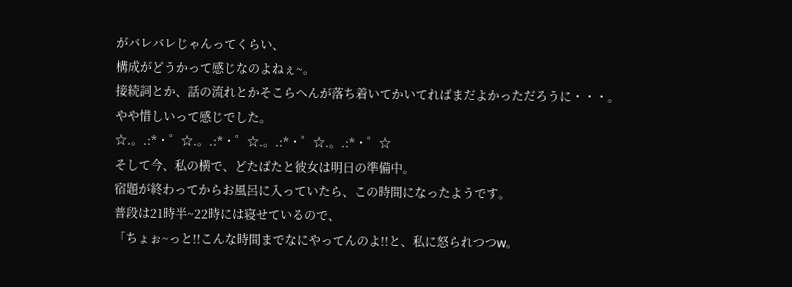がバレバレじゃんってくらい、
構成がどうかって感じなのよねぇ~。
接続詞とか、話の流れとかそこらへんが落ち着いてかいてればまだよかっただろうに・・・。
やや惜しいって感じでした。
☆.。.:*・゜☆.。.:*・゜☆.。.:*・゜☆.。.:*・゜☆
そして今、私の横で、どたばたと彼女は明日の準備中。
宿題が終わってからお風呂に入っていたら、この時間になったようです。
普段は21時半~22時には寝せているので、
「ちょぉ~っと!!こんな時間までなにやってんのよ!!と、私に怒られつつw。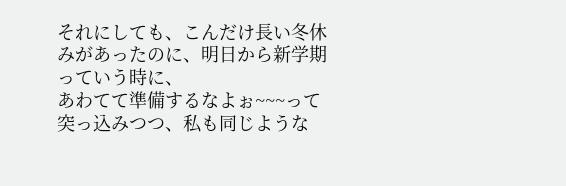それにしても、こんだけ長い冬休みがあったのに、明日から新学期っていう時に、
あわてて準備するなよぉ~~~って突っ込みつつ、私も同じような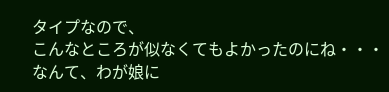タイプなので、
こんなところが似なくてもよかったのにね・・・なんて、わが娘に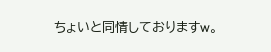ちょいと同情しておりますw。